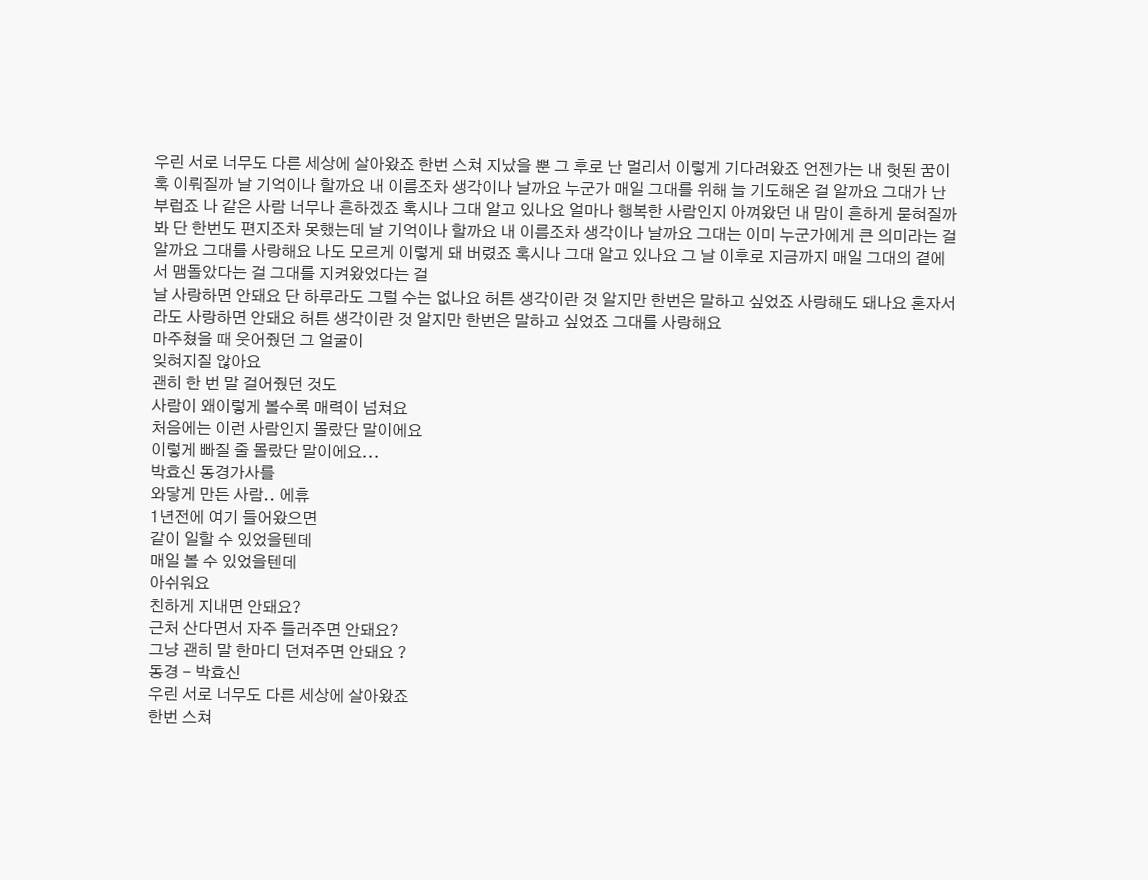우린 서로 너무도 다른 세상에 살아왔죠 한번 스쳐 지났을 뿐 그 후로 난 멀리서 이렇게 기다려왔죠 언젠가는 내 헛된 꿈이 혹 이뤄질까 날 기억이나 할까요 내 이름조차 생각이나 날까요 누군가 매일 그대를 위해 늘 기도해온 걸 알까요 그대가 난 부럽죠 나 같은 사람 너무나 흔하겠죠 혹시나 그대 알고 있나요 얼마나 행복한 사람인지 아껴왔던 내 맘이 흔하게 묻혀질까봐 단 한번도 편지조차 못했는데 날 기억이나 할까요 내 이름조차 생각이나 날까요 그대는 이미 누군가에게 큰 의미라는 걸 알까요 그대를 사랑해요 나도 모르게 이렇게 돼 버렸죠 혹시나 그대 알고 있나요 그 날 이후로 지금까지 매일 그대의 곁에서 맴돌았다는 걸 그대를 지켜왔었다는 걸
날 사랑하면 안돼요 단 하루라도 그럴 수는 없나요 허튼 생각이란 것 알지만 한번은 말하고 싶었죠 사랑해도 돼나요 혼자서라도 사랑하면 안돼요 허튼 생각이란 것 알지만 한번은 말하고 싶었죠 그대를 사랑해요
마주쳤을 때 웃어줬던 그 얼굴이
잊혀지질 않아요
괜히 한 번 말 걸어줬던 것도
사람이 왜이렇게 볼수록 매력이 넘쳐요
처음에는 이런 사람인지 몰랐단 말이에요
이렇게 빠질 줄 몰랐단 말이에요...
박효신 동경가사를
와닿게 만든 사람.. 에휴
1년전에 여기 들어왔으면
같이 일할 수 있었을텐데
매일 볼 수 있었을텐데
아쉬워요
친하게 지내면 안돼요?
근처 산다면서 자주 들러주면 안돼요?
그냥 괜히 말 한마디 던져주면 안돼요 ?
동경 - 박효신
우린 서로 너무도 다른 세상에 살아왔죠
한번 스쳐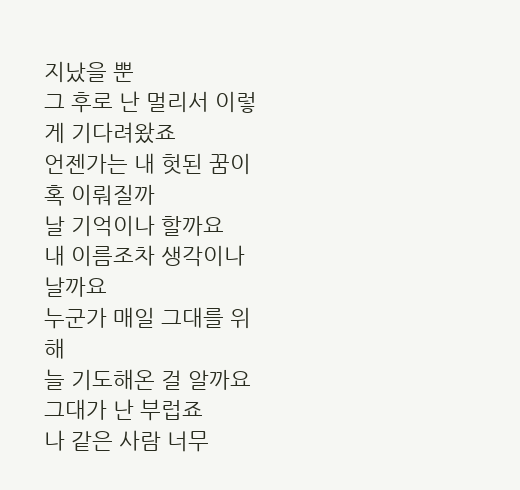지났을 뿐
그 후로 난 멀리서 이렇게 기다려왔죠
언젠가는 내 헛된 꿈이 혹 이뤄질까
날 기억이나 할까요
내 이름조차 생각이나 날까요
누군가 매일 그대를 위해
늘 기도해온 걸 알까요
그대가 난 부럽죠
나 같은 사람 너무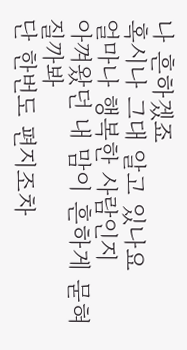나 흔하겠죠
혹시나 그대 알고 있나요
얼마나 행복한 사람인지
아껴왔던 내 맘이 흔하게 묻혀질까봐
단 한번도 편지조차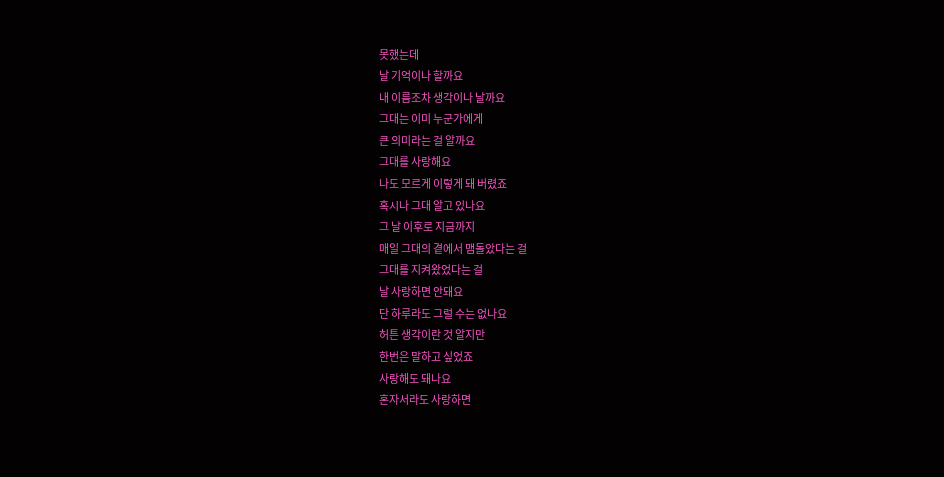못했는데
날 기억이나 할까요
내 이름조차 생각이나 날까요
그대는 이미 누군가에게
큰 의미라는 걸 알까요
그대를 사랑해요
나도 모르게 이렇게 돼 버렸죠
혹시나 그대 알고 있나요
그 날 이후로 지금까지
매일 그대의 곁에서 맴돌았다는 걸
그대를 지켜왔었다는 걸
날 사랑하면 안돼요
단 하루라도 그럴 수는 없나요
허튼 생각이란 것 알지만
한번은 말하고 싶었죠
사랑해도 돼나요
혼자서라도 사랑하면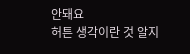안돼요
허튼 생각이란 것 알지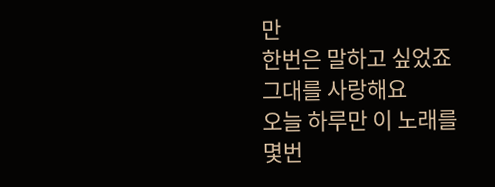만
한번은 말하고 싶었죠
그대를 사랑해요
오늘 하루만 이 노래를
몇번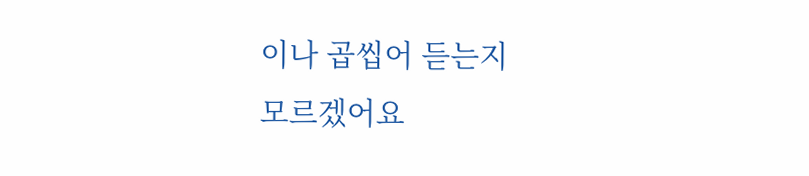이나 곱씹어 듣는지
모르겠어요